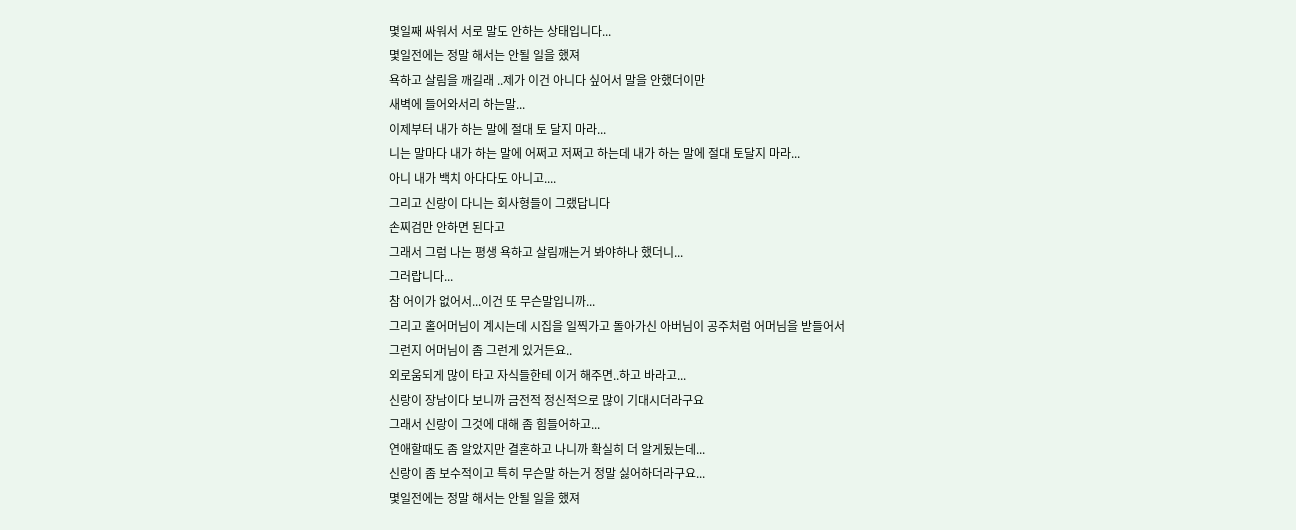몇일째 싸워서 서로 말도 안하는 상태입니다...
몇일전에는 정말 해서는 안될 일을 했져
욕하고 살림을 깨길래 ..제가 이건 아니다 싶어서 말을 안했더이만
새벽에 들어와서리 하는말...
이제부터 내가 하는 말에 절대 토 달지 마라...
니는 말마다 내가 하는 말에 어쩌고 저쩌고 하는데 내가 하는 말에 절대 토달지 마라...
아니 내가 백치 아다다도 아니고....
그리고 신랑이 다니는 회사형들이 그랬답니다
손찌검만 안하면 된다고
그래서 그럼 나는 평생 욕하고 살림깨는거 봐야하나 했더니...
그러랍니다...
참 어이가 없어서...이건 또 무슨말입니까...
그리고 홀어머님이 계시는데 시집을 일찍가고 돌아가신 아버님이 공주처럼 어머님을 받들어서
그런지 어머님이 좀 그런게 있거든요..
외로움되게 많이 타고 자식들한테 이거 해주면..하고 바라고...
신랑이 장남이다 보니까 금전적 정신적으로 많이 기대시더라구요
그래서 신랑이 그것에 대해 좀 힘들어하고...
연애할때도 좀 알았지만 결혼하고 나니까 확실히 더 알게됬는데...
신랑이 좀 보수적이고 특히 무슨말 하는거 정말 싫어하더라구요...
몇일전에는 정말 해서는 안될 일을 했져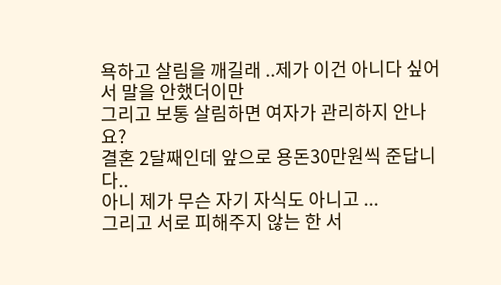욕하고 살림을 깨길래 ..제가 이건 아니다 싶어서 말을 안했더이만
그리고 보통 살림하면 여자가 관리하지 안나요?
결혼 2달째인데 앞으로 용돈30만원씩 준답니다..
아니 제가 무슨 자기 자식도 아니고 ...
그리고 서로 피해주지 않는 한 서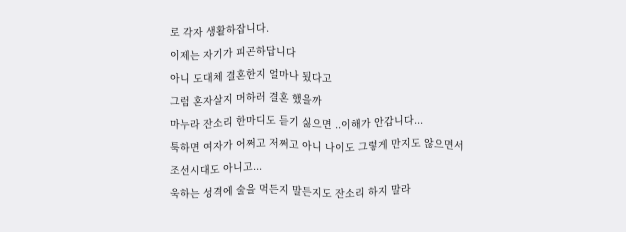로 각자 생활하잡니다.
이제는 자기가 피곤하답니다
아니 도대체 결혼한지 얼마나 됬다고
그럼 혼자살지 머하러 결혼 했을까
마누라 잔소리 한마디도 듣기 싫으면 ..이해가 안갑니다...
툭하면 여자가 어쩌고 저쩌고 아니 나이도 그렇게 만지도 않으면서
조선시대도 아니고...
욱하는 성격에 술을 먹든지 말든지도 잔소리 하지 말라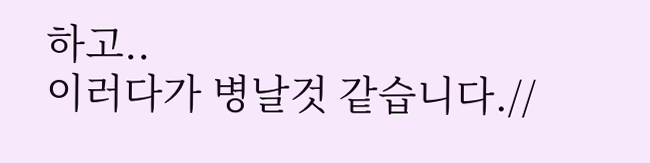하고..
이러다가 병날것 같습니다.//